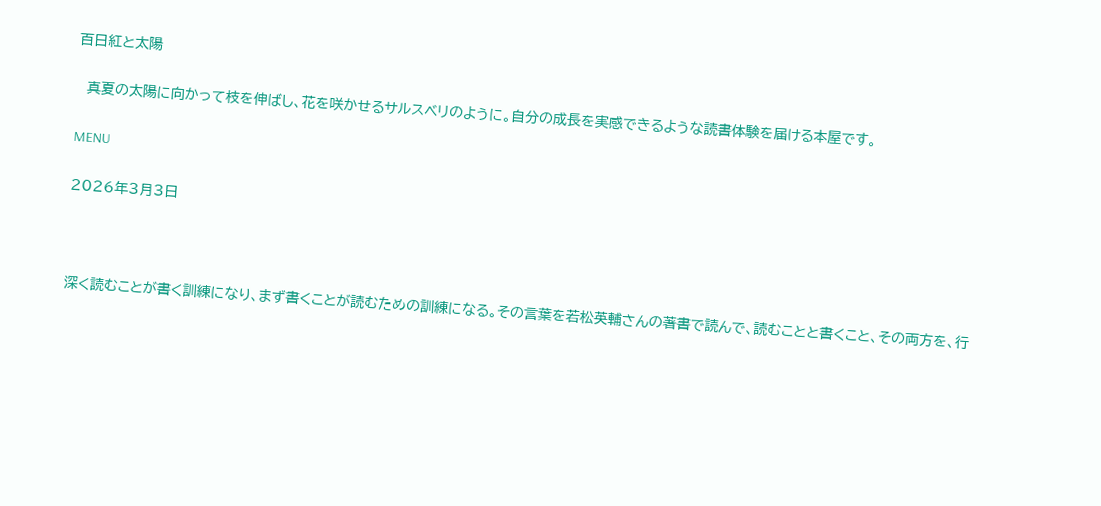百日紅と太陽

  真夏の太陽に向かって枝を伸ばし、花を咲かせるサルスベリのように。自分の成長を実感できるような読書体験を届ける本屋です。

MENU

2026年3月3日



深く読むことが書く訓練になり、まず書くことが読むための訓練になる。その言葉を若松英輔さんの著書で読んで、読むことと書くこと、その両方を、行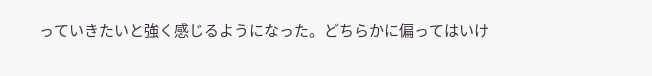っていきたいと強く感じるようになった。どちらかに偏ってはいけ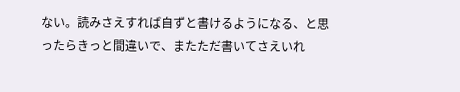ない。読みさえすれば自ずと書けるようになる、と思ったらきっと間違いで、またただ書いてさえいれ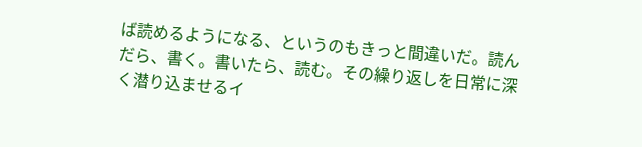ば読めるようになる、というのもきっと間違いだ。読んだら、書く。書いたら、読む。その繰り返しを日常に深く潜り込ませるイ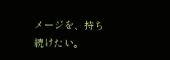メージを、持ち続けたい。